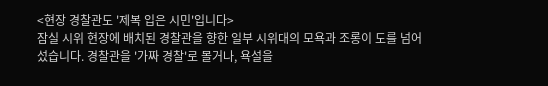<현장 경찰관도 '제복 입은 시민'입니다>
잠실 시위 현장에 배치된 경찰관을 향한 일부 시위대의 모욕과 조롱이 도를 넘어섰습니다. 경찰관을 '가짜 경찰'로 몰거나, 욕설을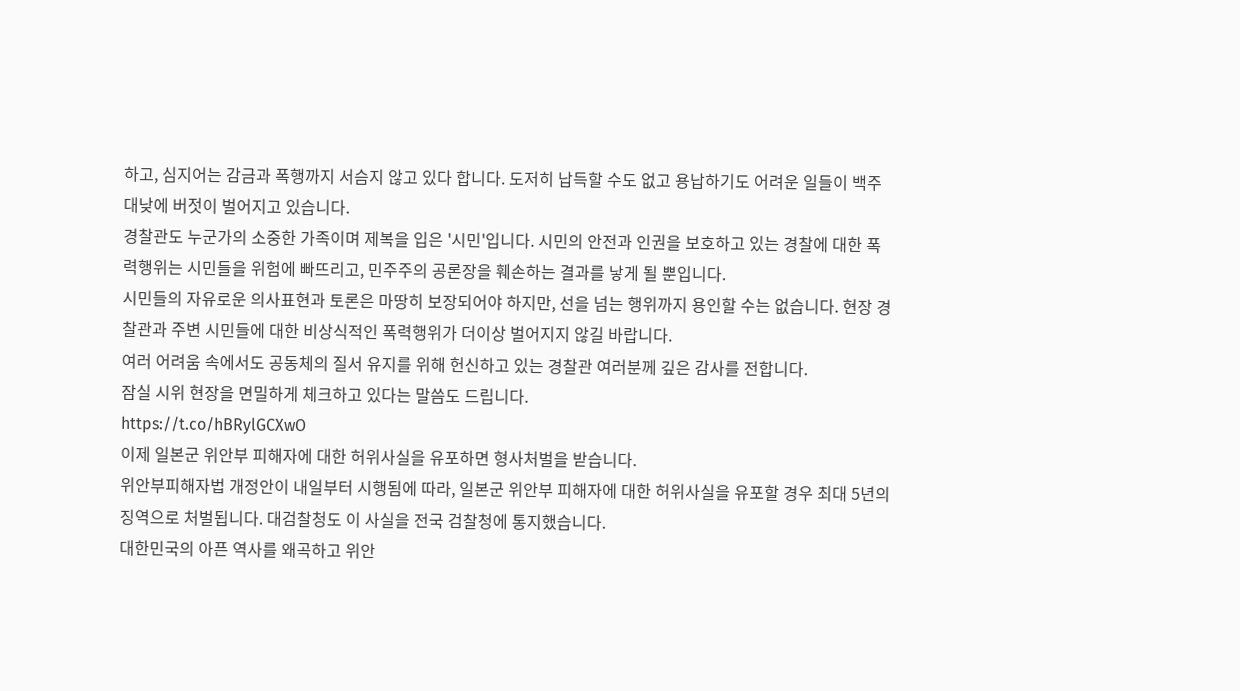하고, 심지어는 감금과 폭행까지 서슴지 않고 있다 합니다. 도저히 납득할 수도 없고 용납하기도 어려운 일들이 백주 대낮에 버젓이 벌어지고 있습니다.
경찰관도 누군가의 소중한 가족이며 제복을 입은 '시민'입니다. 시민의 안전과 인권을 보호하고 있는 경찰에 대한 폭력행위는 시민들을 위험에 빠뜨리고, 민주주의 공론장을 훼손하는 결과를 낳게 될 뿐입니다.
시민들의 자유로운 의사표현과 토론은 마땅히 보장되어야 하지만, 선을 넘는 행위까지 용인할 수는 없습니다. 현장 경찰관과 주변 시민들에 대한 비상식적인 폭력행위가 더이상 벌어지지 않길 바랍니다.
여러 어려움 속에서도 공동체의 질서 유지를 위해 헌신하고 있는 경찰관 여러분께 깊은 감사를 전합니다.
잠실 시위 현장을 면밀하게 체크하고 있다는 말씀도 드립니다.
https://t.co/hBRylGCXwO
이제 일본군 위안부 피해자에 대한 허위사실을 유포하면 형사처벌을 받습니다.
위안부피해자법 개정안이 내일부터 시행됨에 따라, 일본군 위안부 피해자에 대한 허위사실을 유포할 경우 최대 5년의 징역으로 처벌됩니다. 대검찰청도 이 사실을 전국 검찰청에 통지했습니다.
대한민국의 아픈 역사를 왜곡하고 위안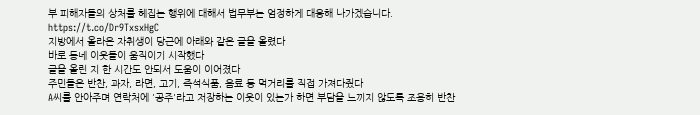부 피해자들의 상처를 헤집는 행위에 대해서 법무부는 엄정하게 대응해 나가겠습니다.
https://t.co/Dr9TxsxHgC
지방에서 올라온 자취생이 당근에 아래와 같은 글을 올렸다
바로 동네 이웃들이 움직이기 시작했다
글을 올린 지 한 시간도 안되서 도움이 이어졌다
주민들은 반찬, 과자, 라면, 고기, 즉석식품, 음료 등 먹거리를 직접 가져다줬다
A씨를 안아주며 연락처에 '공주'라고 저장하는 이웃이 있는가 하면 부담을 느끼지 않도록 조용히 반찬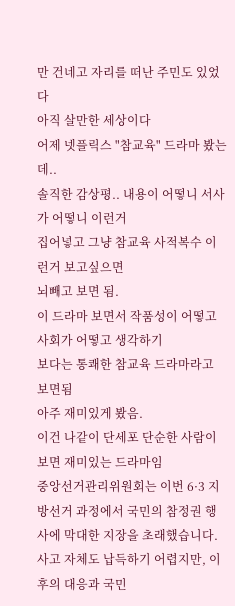만 건네고 자리를 떠난 주민도 있었다
아직 살만한 세상이다
어제 넷플릭스 "참교육" 드라마 봤는데..
솔직한 감상평.. 내용이 어떻니 서사가 어떻니 이런거
집어넣고 그냥 참교육 사적복수 이런거 보고싶으면
뇌빼고 보면 됨.
이 드라마 보면서 작품성이 어떻고 사회가 어떻고 생각하기
보다는 통쾌한 참교육 드라마라고 보면됨
아주 재미있게 봤음.
이건 나같이 단세포 단순한 사람이 보면 재미있는 드라마임
중앙선거관리위원회는 이번 6·3 지방선거 과정에서 국민의 참정권 행사에 막대한 지장을 초래했습니다. 사고 자체도 납득하기 어렵지만, 이후의 대응과 국민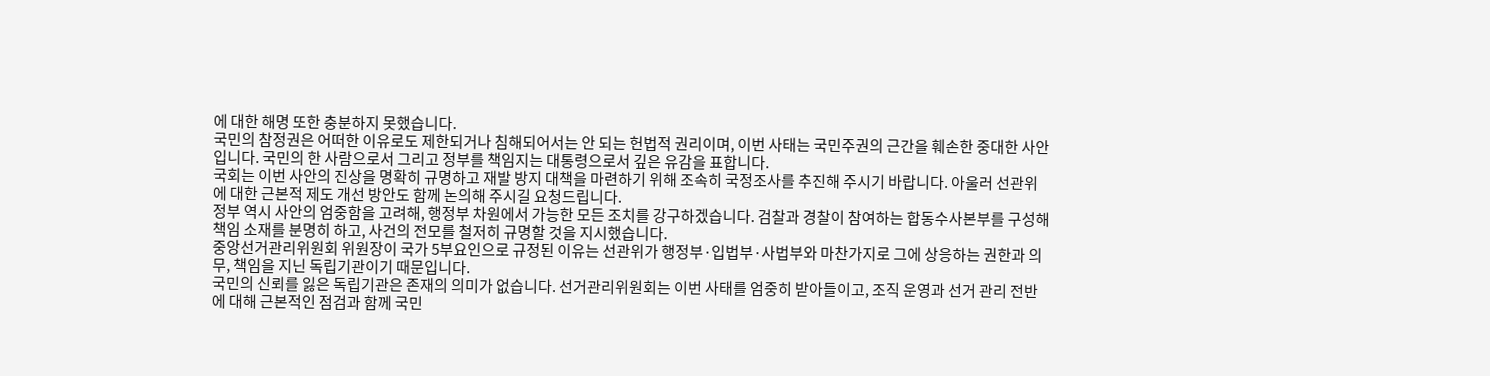에 대한 해명 또한 충분하지 못했습니다.
국민의 참정권은 어떠한 이유로도 제한되거나 침해되어서는 안 되는 헌법적 권리이며, 이번 사태는 국민주권의 근간을 훼손한 중대한 사안입니다. 국민의 한 사람으로서 그리고 정부를 책임지는 대통령으로서 깊은 유감을 표합니다.
국회는 이번 사안의 진상을 명확히 규명하고 재발 방지 대책을 마련하기 위해 조속히 국정조사를 추진해 주시기 바랍니다. 아울러 선관위에 대한 근본적 제도 개선 방안도 함께 논의해 주시길 요청드립니다.
정부 역시 사안의 엄중함을 고려해, 행정부 차원에서 가능한 모든 조치를 강구하겠습니다. 검찰과 경찰이 참여하는 합동수사본부를 구성해 책임 소재를 분명히 하고, 사건의 전모를 철저히 규명할 것을 지시했습니다.
중앙선거관리위원회 위원장이 국가 5부요인으로 규정된 이유는 선관위가 행정부·입법부·사법부와 마찬가지로 그에 상응하는 권한과 의무, 책임을 지닌 독립기관이기 때문입니다.
국민의 신뢰를 잃은 독립기관은 존재의 의미가 없습니다. 선거관리위원회는 이번 사태를 엄중히 받아들이고, 조직 운영과 선거 관리 전반에 대해 근본적인 점검과 함께 국민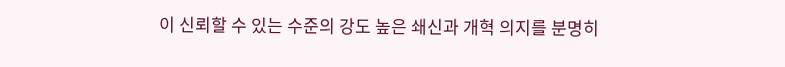이 신뢰할 수 있는 수준의 강도 높은 쇄신과 개혁 의지를 분명히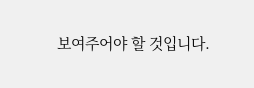보여주어야 할 것입니다.